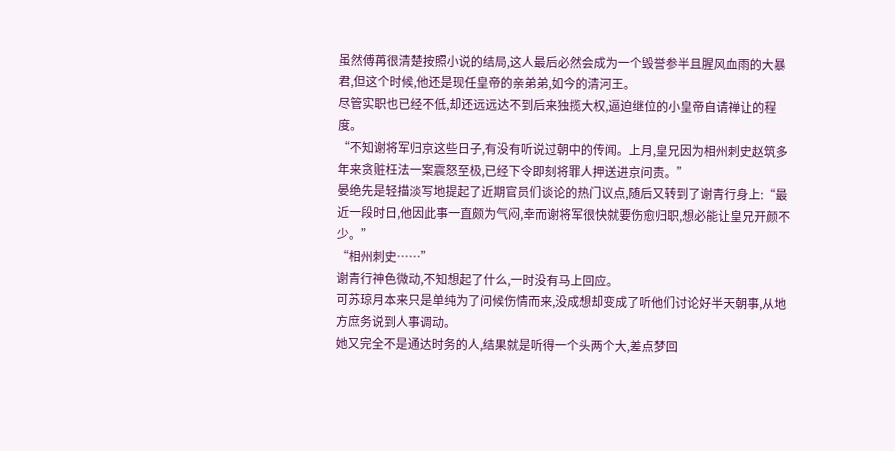虽然傅苒很清楚按照小说的结局,这人最后必然会成为一个毁誉参半且腥风血雨的大暴君,但这个时候,他还是现任皇帝的亲弟弟,如今的清河王。
尽管实职也已经不低,却还远远达不到后来独揽大权,逼迫继位的小皇帝自请禅让的程度。
“不知谢将军归京这些日子,有没有听说过朝中的传闻。上月,皇兄因为相州刺史赵筑多年来贪赃枉法一案震怒至极,已经下令即刻将罪人押送进京问责。”
晏绝先是轻描淡写地提起了近期官员们谈论的热门议点,随后又转到了谢青行身上:“最近一段时日,他因此事一直颇为气闷,幸而谢将军很快就要伤愈归职,想必能让皇兄开颜不少。”
“相州刺史……”
谢青行神色微动,不知想起了什么,一时没有马上回应。
可苏琼月本来只是单纯为了问候伤情而来,没成想却变成了听他们讨论好半天朝事,从地方庶务说到人事调动。
她又完全不是通达时务的人,结果就是听得一个头两个大,差点梦回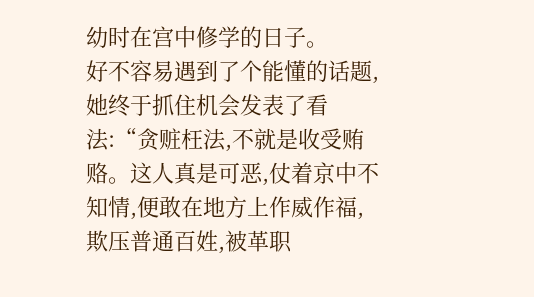幼时在宫中修学的日子。
好不容易遇到了个能懂的话题,她终于抓住机会发表了看法:“贪赃枉法,不就是收受贿赂。这人真是可恶,仗着京中不知情,便敢在地方上作威作福,欺压普通百姓,被革职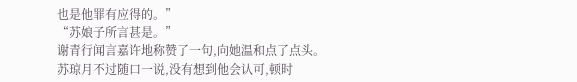也是他罪有应得的。”
“苏娘子所言甚是。”
谢青行闻言嘉许地称赞了一句,向她温和点了点头。
苏琼月不过随口一说,没有想到他会认可,顿时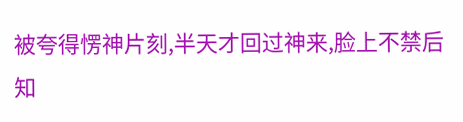被夸得愣神片刻,半天才回过神来,脸上不禁后知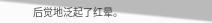后觉地泛起了红晕。